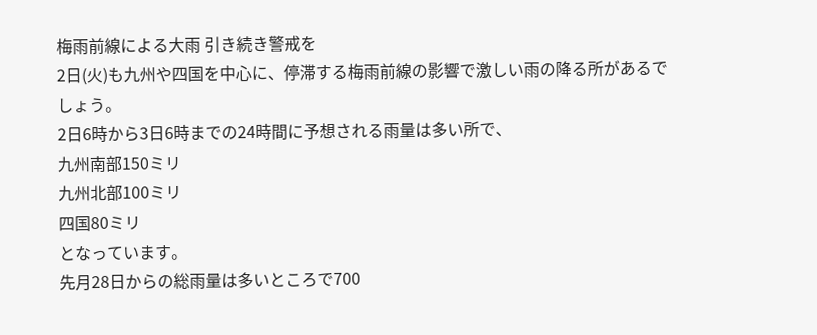梅雨前線による大雨 引き続き警戒を
2日(火)も九州や四国を中心に、停滞する梅雨前線の影響で激しい雨の降る所があるでしょう。
2日6時から3日6時までの24時間に予想される雨量は多い所で、
九州南部150ミリ
九州北部100ミリ
四国80ミリ
となっています。
先月28日からの総雨量は多いところで700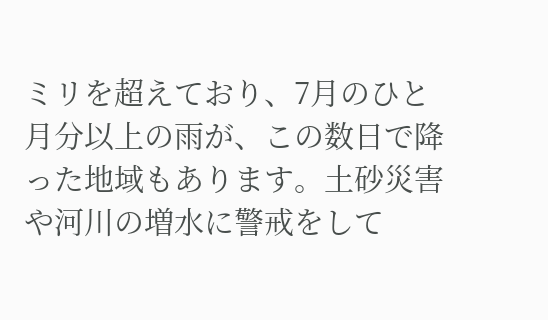ミリを超えており、7月のひと月分以上の雨が、この数日で降った地域もあります。土砂災害や河川の増水に警戒をして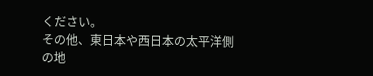ください。
その他、東日本や西日本の太平洋側の地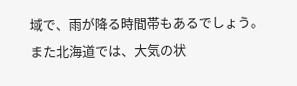域で、雨が降る時間帯もあるでしょう。
また北海道では、大気の状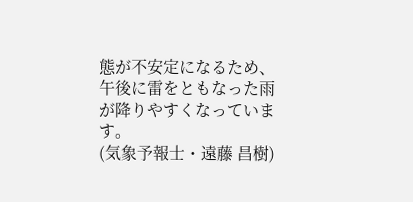態が不安定になるため、午後に雷をともなった雨が降りやすくなっています。
(気象予報士・遠藤 昌樹)